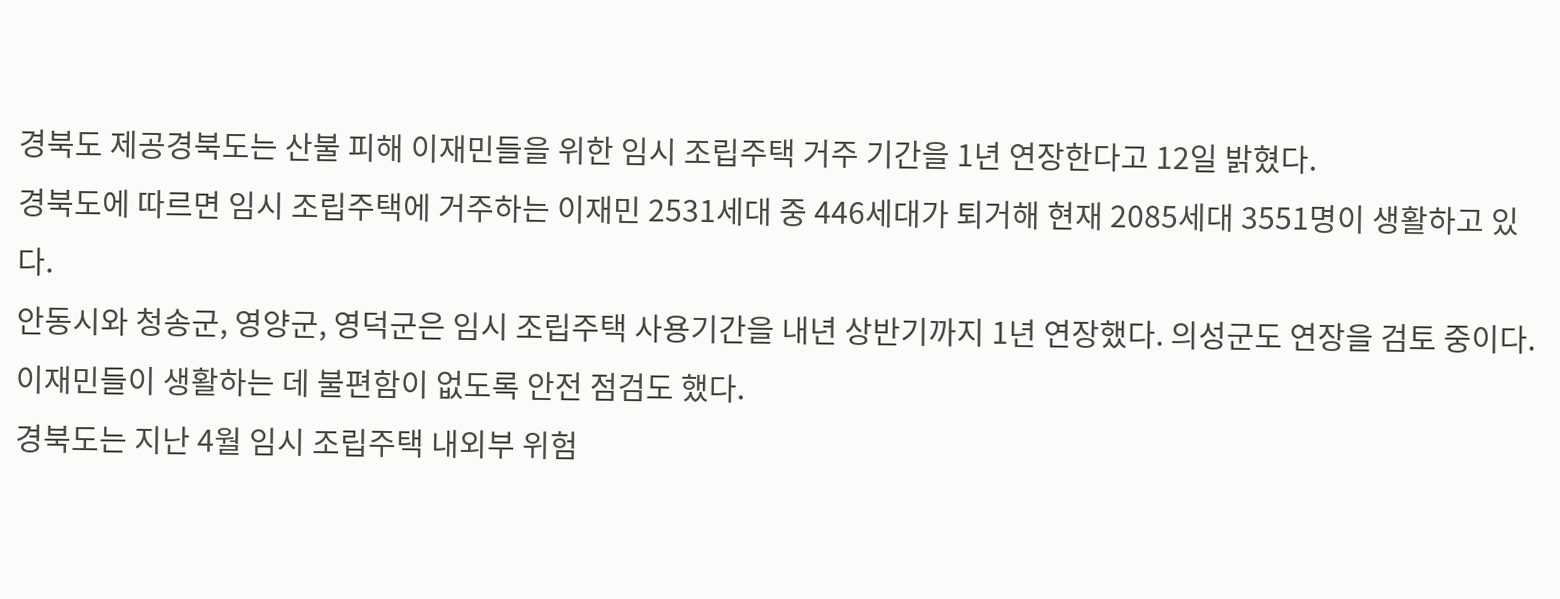경북도 제공경북도는 산불 피해 이재민들을 위한 임시 조립주택 거주 기간을 1년 연장한다고 12일 밝혔다.
경북도에 따르면 임시 조립주택에 거주하는 이재민 2531세대 중 446세대가 퇴거해 현재 2085세대 3551명이 생활하고 있다.
안동시와 청송군, 영양군, 영덕군은 임시 조립주택 사용기간을 내년 상반기까지 1년 연장했다. 의성군도 연장을 검토 중이다.
이재민들이 생활하는 데 불편함이 없도록 안전 점검도 했다.
경북도는 지난 4월 임시 조립주택 내외부 위험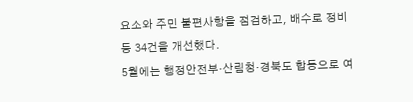요소와 주민 불편사항을 점검하고, 배수로 정비 등 34건을 개선했다.
5월에는 행정안전부·산림청·경북도 합동으로 여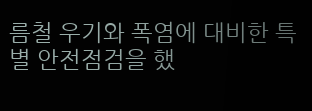름철 우기와 폭염에 대비한 특별 안전점검을 했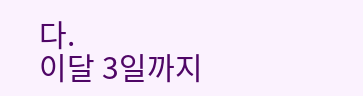다.
이달 3일까지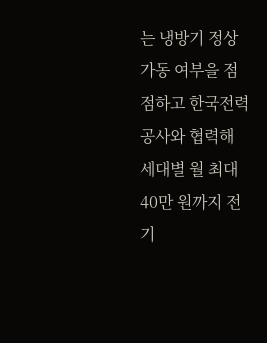는 냉방기 정상 가동 여부을 점점하고 한국전력공사와 협력해 세대별 월 최대 40만 원까지 전기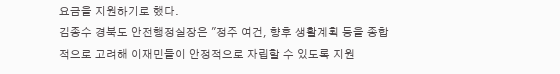요금을 지원하기로 했다.
김종수 경북도 안전행정실장은 "정주 여건, 향후 생활계획 등을 종합적으로 고려해 이재민들이 안정적으로 자립할 수 있도록 지원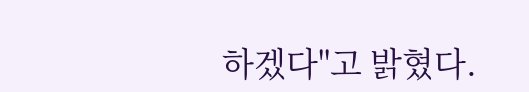하겠다"고 밝혔다.